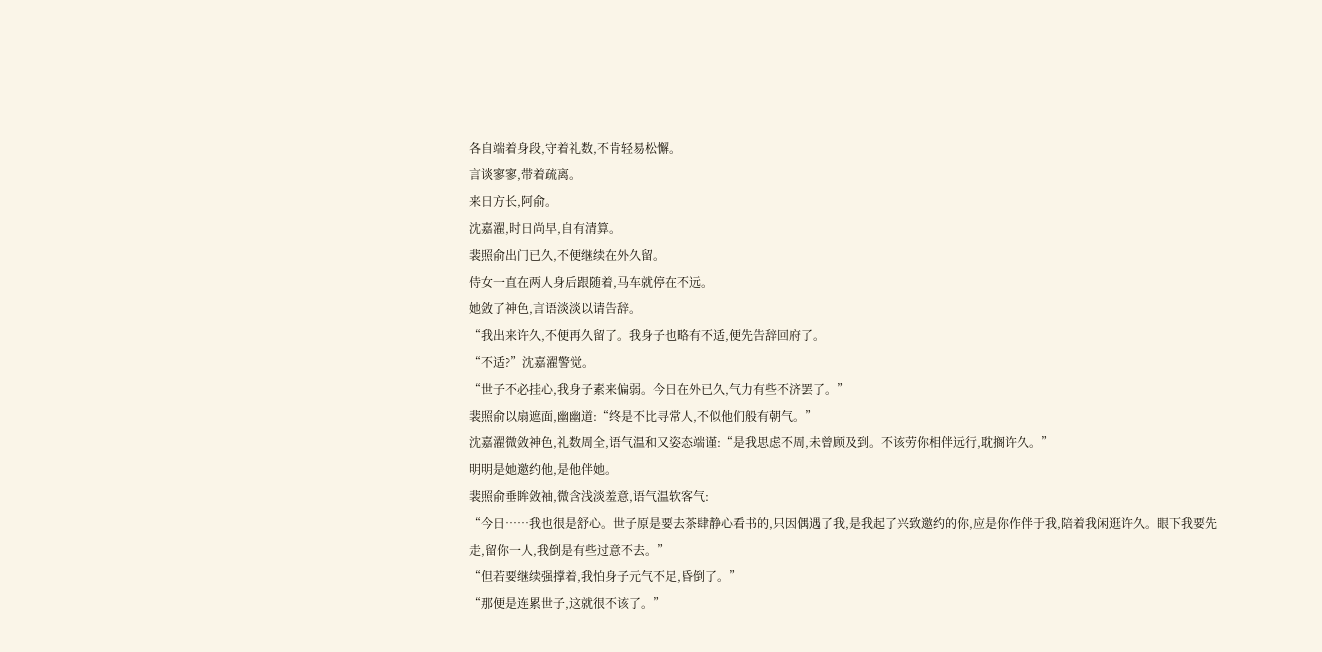各自端着身段,守着礼数,不肯轻易松懈。
言谈寥寥,带着疏离。
来日方长,阿俞。
沈嘉濯,时日尚早,自有清算。
裴照俞出门已久,不便继续在外久留。
侍女一直在两人身后跟随着,马车就停在不远。
她敛了神色,言语淡淡以请告辞。
“我出来许久,不便再久留了。我身子也略有不适,便先告辞回府了。
“不适?”沈嘉濯警觉。
“世子不必挂心,我身子素来偏弱。今日在外已久,气力有些不济罢了。”
裴照俞以扇遮面,幽幽道:“终是不比寻常人,不似他们般有朝气。”
沈嘉濯微敛神色,礼数周全,语气温和又姿态端谨:“是我思虑不周,未曾顾及到。不该劳你相伴远行,耽搁许久。”
明明是她邀约他,是他伴她。
裴照俞垂眸敛袖,微含浅淡羞意,语气温软客气:
“今日……我也很是舒心。世子原是要去茶肆静心看书的,只因偶遇了我,是我起了兴致邀约的你,应是你作伴于我,陪着我闲逛许久。眼下我要先走,留你一人,我倒是有些过意不去。”
“但若要继续强撑着,我怕身子元气不足,昏倒了。”
“那便是连累世子,这就很不该了。”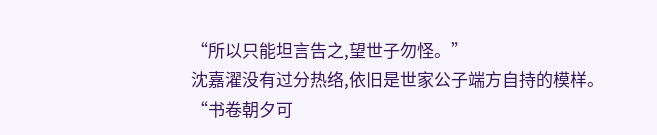“所以只能坦言告之,望世子勿怪。”
沈嘉濯没有过分热络,依旧是世家公子端方自持的模样。
“书卷朝夕可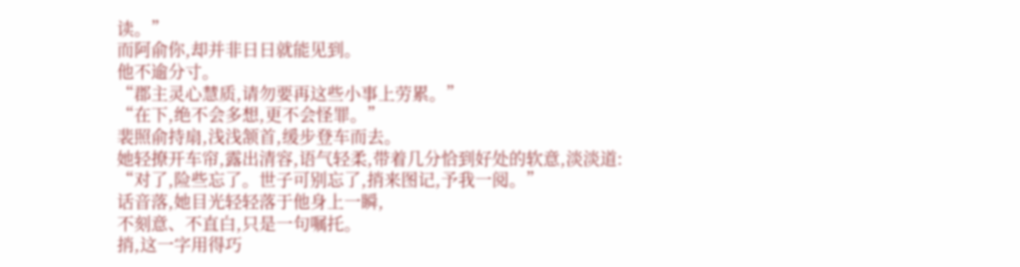读。”
而阿俞你,却并非日日就能见到。
他不逾分寸。
“郡主灵心慧质,请勿要再这些小事上劳累。”
“在下,绝不会多想,更不会怪罪。”
裴照俞持扇,浅浅颔首,缓步登车而去。
她轻撩开车帘,露出清容,语气轻柔,带着几分恰到好处的软意,淡淡道:
“对了,险些忘了。世子可别忘了,捎来图记,予我一阅。”
话音落,她目光轻轻落于他身上一瞬,
不刻意、不直白,只是一句嘱托。
捎,这一字用得巧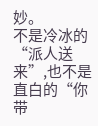妙。
不是冷冰的“派人送来”,也不是直白的“你带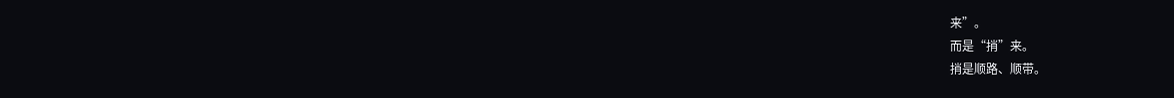来”。
而是“捎”来。
捎是顺路、顺带。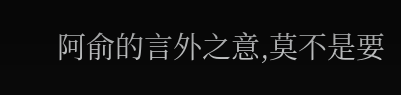阿俞的言外之意,莫不是要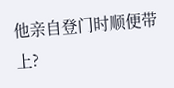他亲自登门时顺便带上?